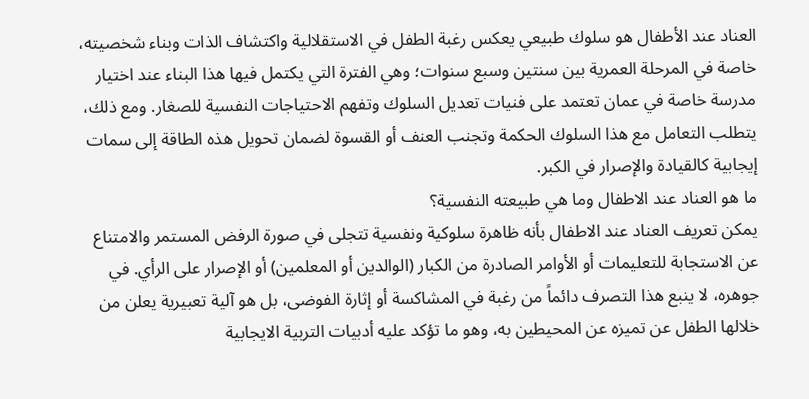العناد عند الأطفال هو سلوك طبيعي يعكس رغبة الطفل في الاستقلالية واكتشاف الذات وبناء شخصيته، خاصة في المرحلة العمرية بين سنتين وسبع سنوات؛ وهي الفترة التي يكتمل فيها هذا البناء عند اختيار مدرسة خاصة في عمان تعتمد على فنيات تعديل السلوك وتفهم الاحتياجات النفسية للصغار. ومع ذلك، يتطلب التعامل مع هذا السلوك الحكمة وتجنب العنف أو القسوة لضمان تحويل هذه الطاقة إلى سمات إيجابية كالقيادة والإصرار في الكبر.
ما هو العناد عند الاطفال وما هي طبيعته النفسية؟
يمكن تعريف العناد عند الاطفال بأنه ظاهرة سلوكية ونفسية تتجلى في صورة الرفض المستمر والامتناع عن الاستجابة للتعليمات أو الأوامر الصادرة من الكبار (الوالدين أو المعلمين) أو الإصرار على الرأي. في جوهره، لا ينبع هذا التصرف دائماً من رغبة في المشاكسة أو إثارة الفوضى، بل هو آلية تعبيرية يعلن من خلالها الطفل عن تميزه عن المحيطين به، وهو ما تؤكد عليه أدبيات التربية الايجابية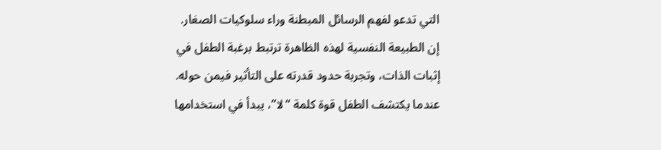التي تدعو لفهم الرسائل المبطنة وراء سلوكيات الصغار.
إن الطبيعة النفسية لهذه الظاهرة ترتبط برغبة الطفل في إثبات الذات، وتجربة حدود قدرته على التأثير فيمن حوله. عندما يكتشف الطفل قوة كلمة “لا”، يبدأ في استخدامها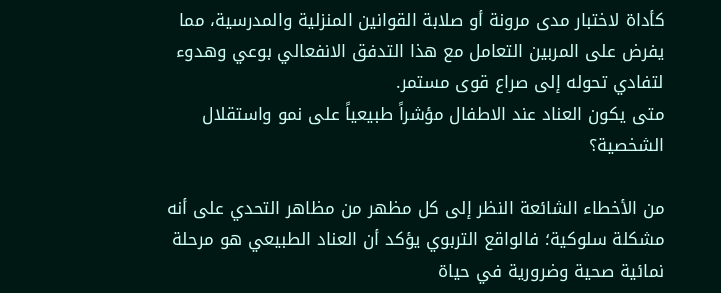كأداة لاختبار مدى مرونة أو صلابة القوانين المنزلية والمدرسية، مما يفرض على المربين التعامل مع هذا التدفق الانفعالي بوعي وهدوء لتفادي تحوله إلى صراع قوى مستمر.
متى يكون العناد عند الاطفال مؤشراً طبيعياً على نمو واستقلال الشخصية؟

من الأخطاء الشائعة النظر إلى كل مظهر من مظاهر التحدي على أنه مشكلة سلوكية؛ فالواقع التربوي يؤكد أن العناد الطبيعي هو مرحلة نمائية صحية وضرورية في حياة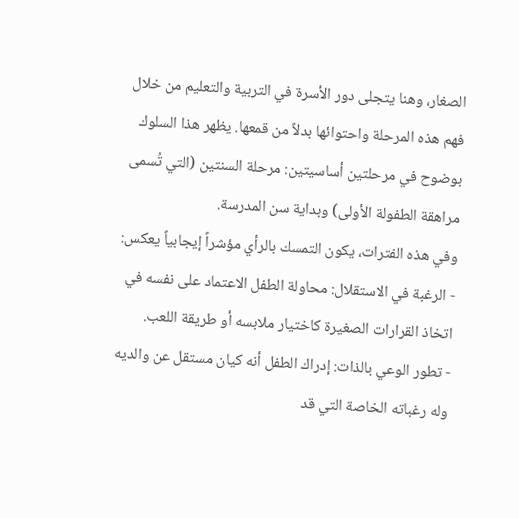الصغار، وهنا يتجلى دور الأسرة في التربية والتعليم من خلال فهم هذه المرحلة واحتوائها بدلاً من قمعها. يظهر هذا السلوك بوضوح في مرحلتين أساسيتين: مرحلة السنتين (التي تُسمى مراهقة الطفولة الأولى) وبداية سن المدرسة.
وفي هذه الفترات، يكون التمسك بالرأي مؤشراً إيجابياً يعكس:
- الرغبة في الاستقلال: محاولة الطفل الاعتماد على نفسه في اتخاذ القرارات الصغيرة كاختيار ملابسه أو طريقة اللعب.
- تطور الوعي بالذات: إدراك الطفل أنه كيان مستقل عن والديه وله رغباته الخاصة التي قد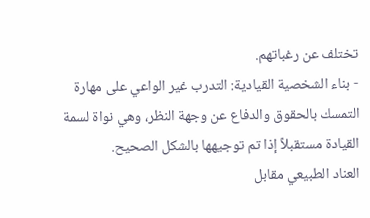تختلف عن رغباتهم.
- بناء الشخصية القيادية: التدرب غير الواعي على مهارة التمسك بالحقوق والدفاع عن وجهة النظر، وهي نواة لسمة القيادة مستقبلاً إذا تم توجيهها بالشكل الصحيح.
العناد الطبيعي مقابل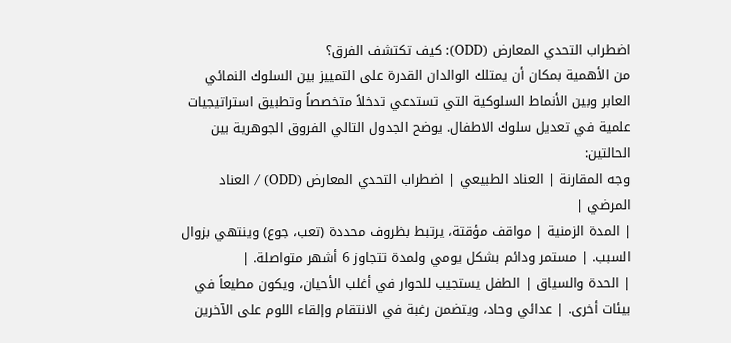اضطراب التحدي المعارض (ODD): كيف تكتشف الفرق؟
من الأهمية بمكان أن يمتلك الوالدان القدرة على التمييز بين السلوك النمائي العابر وبين الأنماط السلوكية التي تستدعي تدخلاً متخصصاً وتطبيق استراتيجيات علمية في تعديل سلوك الاطفال. يوضح الجدول التالي الفروق الجوهرية بين الحالتين:
وجه المقارنة | العناد الطبيعي | اضطراب التحدي المعارض (ODD) / العناد المرضي |
| المدة الزمنية | مواقف مؤقتة، يرتبط بظروف محددة (تعب، جوع) وينتهي بزوال السبب. | مستمر ودائم بشكل يومي ولمدة تتجاوز 6 أشهر متواصلة. |
| الحدة والسياق | الطفل يستجيب للحوار في أغلب الأحيان، ويكون مطيعاً في بيئات أخرى. | عدائي وحاد، ويتضمن رغبة في الانتقام وإلقاء اللوم على الآخرين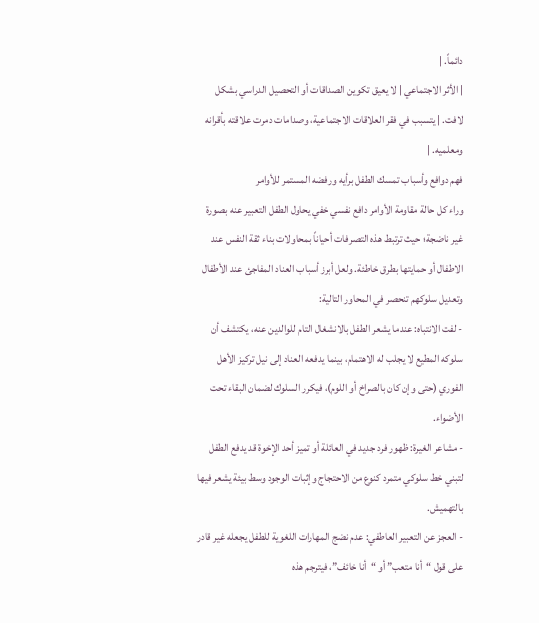دائماً. |
| الأثر الاجتماعي | لا يعيق تكوين الصداقات أو التحصيل الدراسي بشكل لافت. | يتسبب في فقر العلاقات الاجتماعية، وصدامات دمرت علاقته بأقرانه ومعلميه. |
فهم دوافع وأسباب تمسك الطفل برأيه ورفضه المستمر للأوامر
وراء كل حالة مقاومة الأوامر دافع نفسي خفي يحاول الطفل التعبير عنه بصورة غير ناضجة؛ حيث ترتبط هذه التصرفات أحياناً بمحاولات بناء ثقة النفس عند الاطفال أو حمايتها بطرق خاطئة. ولعل أبرز أسباب العناد المفاجئ عند الأطفال وتعديل سلوكهم تنحصر في المحاور التالية:
- لفت الانتباه: عندما يشعر الطفل بالانشغال التام للوالدين عنه، يكتشف أن سلوكه المطيع لا يجلب له الاهتمام، بينما يدفعه العناد إلى نيل تركيز الأهل الفوري (حتى وإن كان بالصراخ أو اللوم)، فيكرر السلوك لضمان البقاء تحت الأضواء.
- مشاعر الغيرة: ظهور فرد جديد في العائلة أو تميز أحد الإخوة قد يدفع الطفل لتبني خط سلوكي متمرد كنوع من الاحتجاج وإثبات الوجود وسط بيئة يشعر فيها بالتهميش.
- العجز عن التعبير العاطفي: عدم نضج المهارات اللغوية للطفل يجعله غير قادر على قول “أنا متعب” أو “أنا خائف”، فيترجم هذه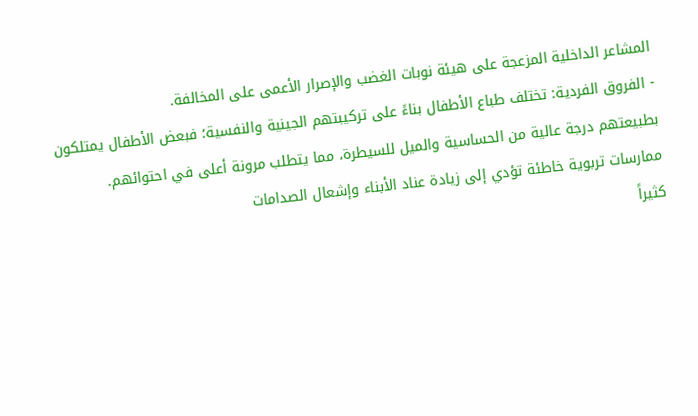المشاعر الداخلية المزعجة على هيئة نوبات الغضب والإصرار الأعمى على المخالفة.
- الفروق الفردية: تختلف طباع الأطفال بناءً على تركيبتهم الجينية والنفسية؛ فبعض الأطفال يمتلكون بطبيعتهم درجة عالية من الحساسية والميل للسيطرة، مما يتطلب مرونة أعلى في احتوائهم.
ممارسات تربوية خاطئة تؤدي إلى زيادة عناد الأبناء وإشعال الصدامات
كثيراً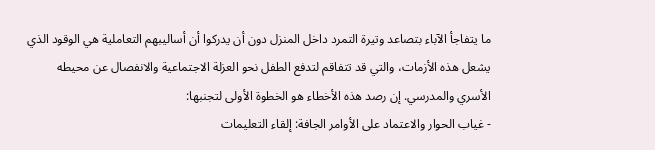ما يتفاجأ الآباء بتصاعد وتيرة التمرد داخل المنزل دون أن يدركوا أن أساليبهم التعاملية هي الوقود الذي يشعل هذه الأزمات، والتي قد تتفاقم لتدفع الطفل نحو العزلة الاجتماعية والانفصال عن محيطه الأسري والمدرسي. إن رصد هذه الأخطاء هو الخطوة الأولى لتجنبها:
- غياب الحوار والاعتماد على الأوامر الجافة: إلقاء التعليمات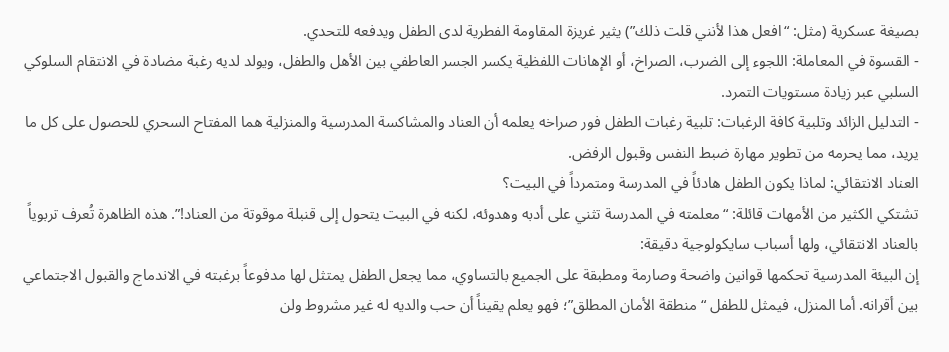بصيغة عسكرية (مثل: “افعل هذا لأنني قلت ذلك”) يثير غريزة المقاومة الفطرية لدى الطفل ويدفعه للتحدي.
- القسوة في المعاملة: اللجوء إلى الضرب، الصراخ، أو الإهانات اللفظية يكسر الجسر العاطفي بين الأهل والطفل، ويولد لديه رغبة مضادة في الانتقام السلوكي السلبي عبر زيادة مستويات التمرد.
- التدليل الزائد وتلبية كافة الرغبات: تلبية رغبات الطفل فور صراخه يعلمه أن العناد والمشاكسة المدرسية والمنزلية هما المفتاح السحري للحصول على كل ما يريد، مما يحرمه من تطوير مهارة ضبط النفس وقبول الرفض.
العناد الانتقائي: لماذا يكون الطفل هادئاً في المدرسة ومتمرداً في البيت؟
تشتكي الكثير من الأمهات قائلة: “معلمته في المدرسة تثني على أدبه وهدوئه، لكنه في البيت يتحول إلى قنبلة موقوتة من العناد!”. هذه الظاهرة تُعرف تربوياً بالعناد الانتقائي، ولها أسباب سايكولوجية دقيقة:
إن البيئة المدرسية تحكمها قوانين واضحة وصارمة ومطبقة على الجميع بالتساوي، مما يجعل الطفل يمتثل لها مدفوعاً برغبته في الاندماج والقبول الاجتماعي بين أقرانه. أما المنزل، فيمثل للطفل “منطقة الأمان المطلق”؛ فهو يعلم يقيناً أن حب والديه له غير مشروط ولن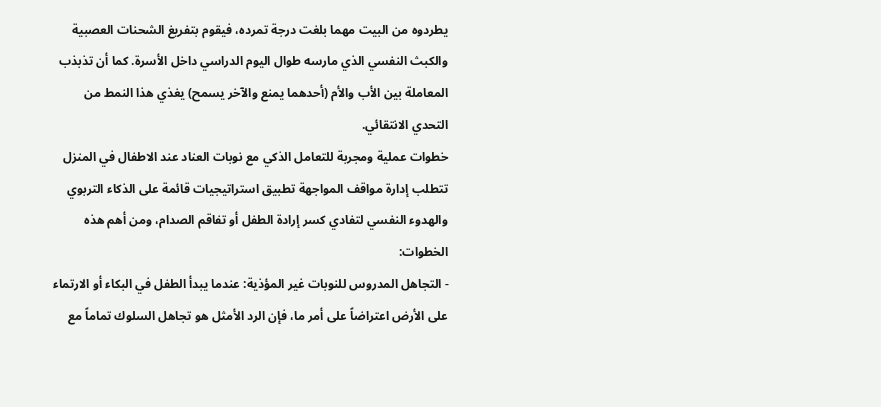يطردوه من البيت مهما بلغت درجة تمرده، فيقوم بتفريغ الشحنات العصبية والكبث النفسي الذي مارسه طوال اليوم الدراسي داخل الأسرة. كما أن تذبذب المعاملة بين الأب والأم (أحدهما يمنع والآخر يسمح) يغذي هذا النمط من التحدي الانتقائي.
خطوات عملية ومجربة للتعامل الذكي مع نوبات العناد عند الاطفال في المنزل
تتطلب إدارة مواقف المواجهة تطبيق استراتيجيات قائمة على الذكاء التربوي والهدوء النفسي لتفادي كسر إرادة الطفل أو تفاقم الصدام، ومن أهم هذه الخطوات:
- التجاهل المدروس للنوبات غير المؤذية: عندما يبدأ الطفل في البكاء أو الارتماء على الأرض اعتراضاً على أمر ما، فإن الرد الأمثل هو تجاهل السلوك تماماً مع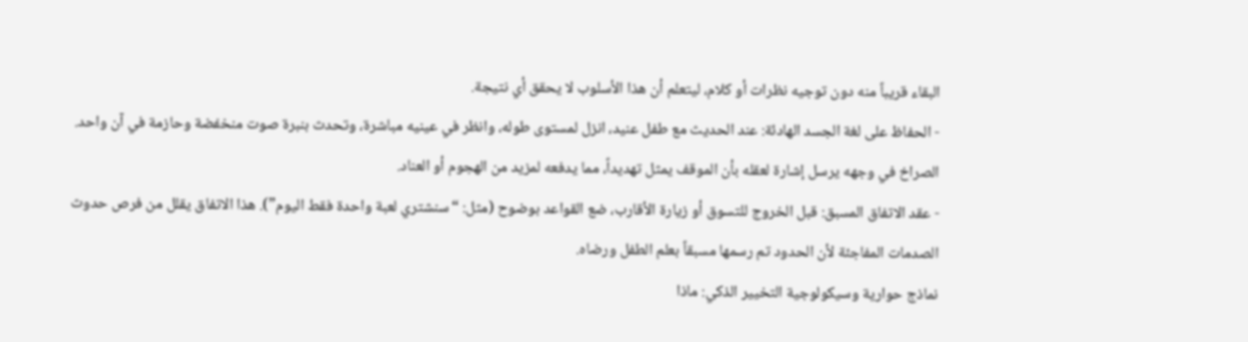البقاء قريباً منه دون توجيه نظرات أو كلام، ليتعلم أن هذا الأسلوب لا يحقق أي نتيجة.
- الحفاظ على لغة الجسد الهادئة: عند الحديث مع طفل عنيد، انزل لمستوى طوله، وانظر في عينيه مباشرة، وتحدث بنبرة صوت منخفضة وحازمة في آن واحد. الصراخ في وجهه يرسل إشارة لعقله بأن الموقف يمثل تهديداً، مما يدفعه لمزيد من الهجوم أو العناد.
- عقد الاتفاق المسبق: قبل الخروج للتسوق أو زيارة الأقارب، ضع القواعد بوضوح (مثل: “سنشتري لعبة واحدة فقط اليوم”). هذا الاتفاق يقلل من فرص حدوث الصدمات المفاجئة لأن الحدود تم رسمها مسبقاً بعلم الطفل ورضاه.
نماذج حوارية وسيكولوجية التخيير الذكي: ماذا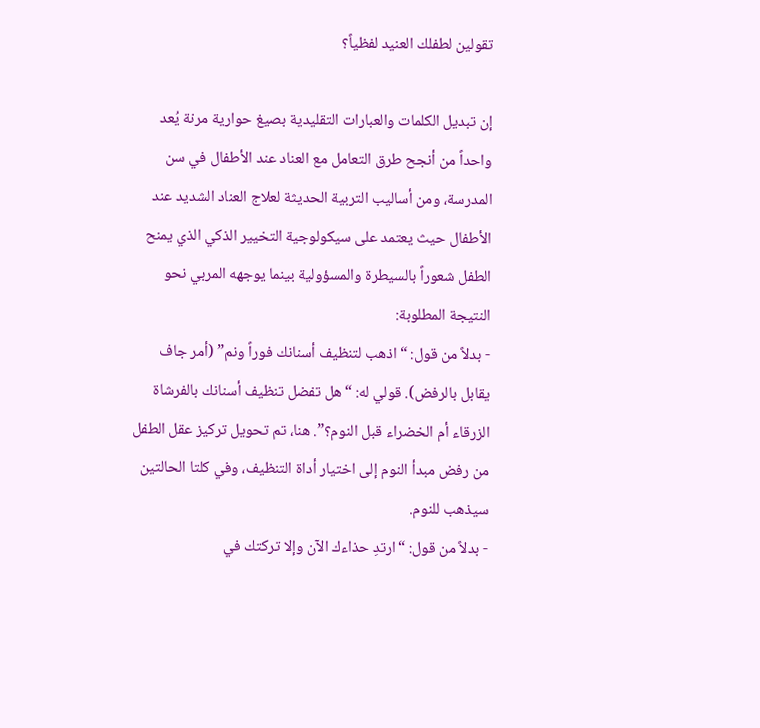تقولين لطفلك العنيد لفظياً؟

إن تبديل الكلمات والعبارات التقليدية بصيغ حوارية مرنة يُعد واحداً من أنجح طرق التعامل مع العناد عند الأطفال في سن المدرسة، ومن أساليب التربية الحديثة لعلاج العناد الشديد عند الأطفال حيث يعتمد على سيكولوجية التخيير الذكي الذي يمنح الطفل شعوراً بالسيطرة والمسؤولية بينما يوجهه المربي نحو النتيجة المطلوبة:
- بدلاً من قول: “اذهب لتنظيف أسنانك فوراً ونم” (أمر جاف يقابل بالرفض). قولي له: “هل تفضل تنظيف أسنانك بالفرشاة الزرقاء أم الخضراء قبل النوم؟”. هنا، تم تحويل تركيز عقل الطفل من رفض مبدأ النوم إلى اختيار أداة التنظيف، وفي كلتا الحالتين سيذهب للنوم.
- بدلاً من قول: “ارتدِ حذاءك الآن وإلا تركتك في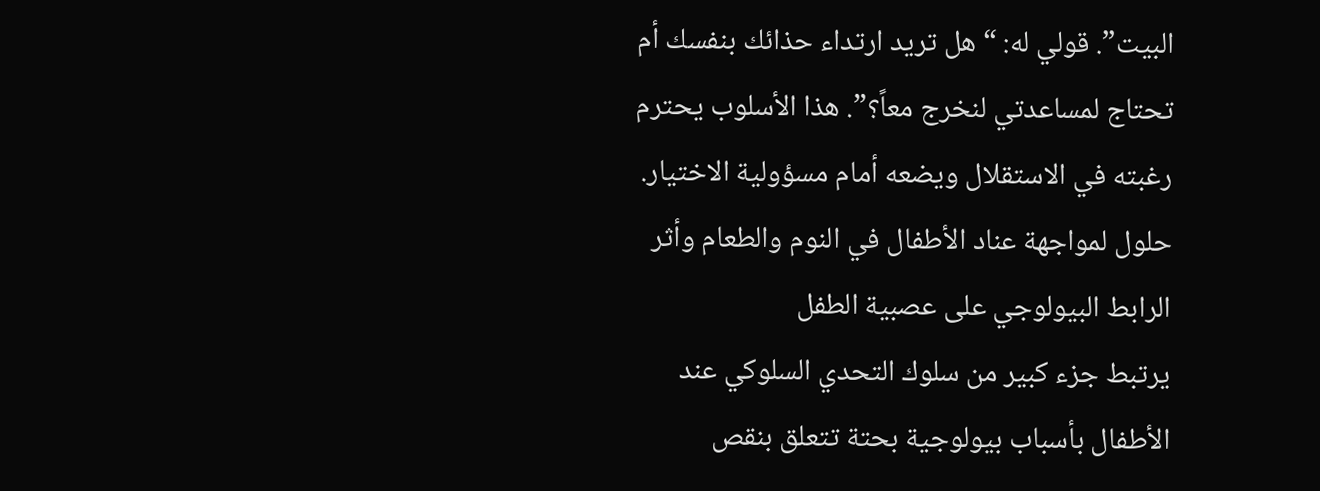البيت”. قولي له: “هل تريد ارتداء حذائك بنفسك أم تحتاج لمساعدتي لنخرج معاً؟”. هذا الأسلوب يحترم رغبته في الاستقلال ويضعه أمام مسؤولية الاختيار.
حلول لمواجهة عناد الأطفال في النوم والطعام وأثر الرابط البيولوجي على عصبية الطفل
يرتبط جزء كبير من سلوك التحدي السلوكي عند الأطفال بأسباب بيولوجية بحتة تتعلق بنقص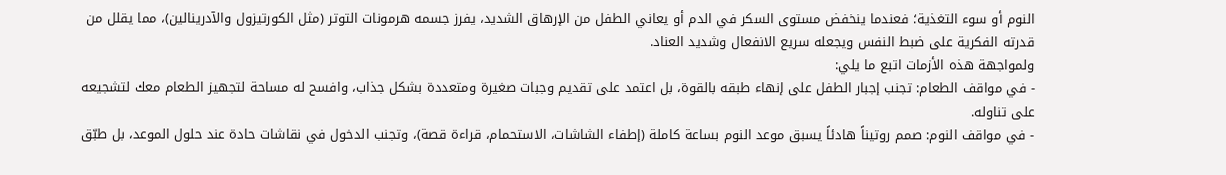النوم أو سوء التغذية؛ فعندما ينخفض مستوى السكر في الدم أو يعاني الطفل من الإرهاق الشديد، يفرز جسمه هرمونات التوتر (مثل الكورتيزول والآدرينالين)، مما يقلل من قدرته الفكرية على ضبط النفس ويجعله سريع الانفعال وشديد العناد.
ولمواجهة هذه الأزمات اتبع ما يلي:
- في مواقف الطعام: تجنب إجبار الطفل على إنهاء طبقه بالقوة، بل اعتمد على تقديم وجبات صغيرة ومتعددة بشكل جذاب، وافسح له مساحة لتجهيز الطعام معك لتشجيعه على تناوله.
- في مواقف النوم: صمم روتيناً هادئاً يسبق موعد النوم بساعة كاملة (إطفاء الشاشات، الاستحمام، قراءة قصة)، وتجنب الدخول في نقاشات حادة عند حلول الموعد، بل طبّق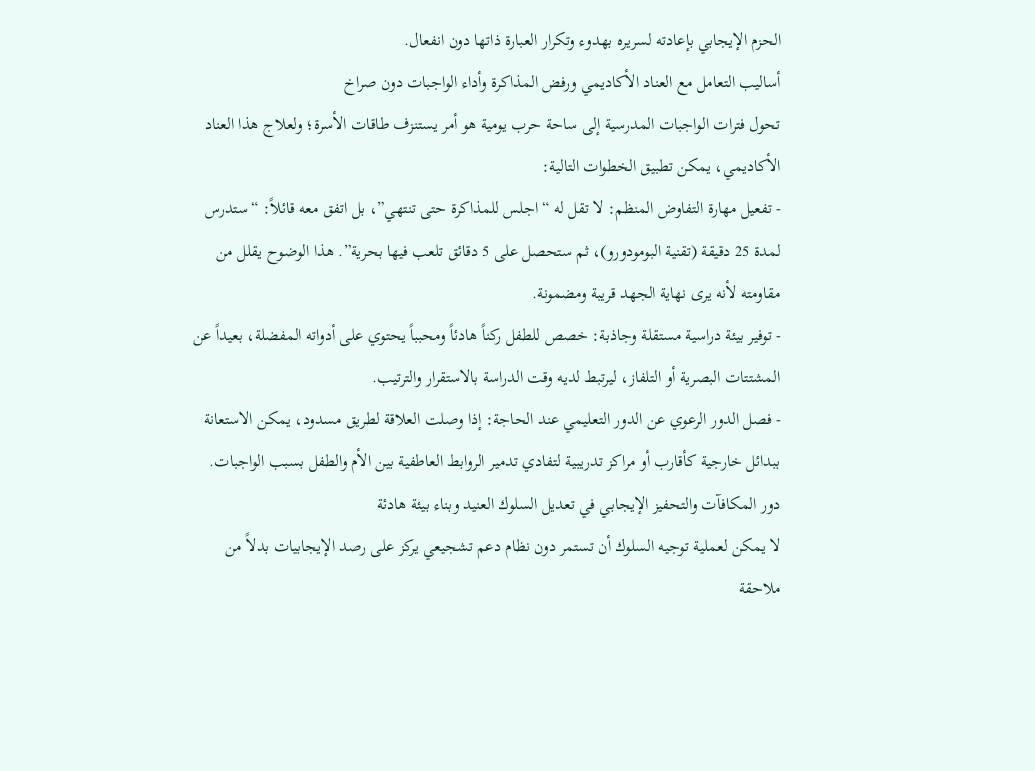الحزم الإيجابي بإعادته لسريره بهدوء وتكرار العبارة ذاتها دون انفعال.
أساليب التعامل مع العناد الأكاديمي ورفض المذاكرة وأداء الواجبات دون صراخ
تحول فترات الواجبات المدرسية إلى ساحة حرب يومية هو أمر يستنزف طاقات الأسرة؛ ولعلاج هذا العناد الأكاديمي، يمكن تطبيق الخطوات التالية:
- تفعيل مهارة التفاوض المنظم: لا تقل له “اجلس للمذاكرة حتى تنتهي”، بل اتفق معه قائلاً: “ستدرس لمدة 25 دقيقة (تقنية البومودورو)، ثم ستحصل على 5 دقائق تلعب فيها بحرية”. هذا الوضوح يقلل من مقاومته لأنه يرى نهاية الجهد قريبة ومضمونة.
- توفير بيئة دراسية مستقلة وجاذبة: خصص للطفل ركناً هادئاً ومحبباً يحتوي على أدواته المفضلة، بعيداً عن المشتتات البصرية أو التلفاز، ليرتبط لديه وقت الدراسة بالاستقرار والترتيب.
- فصل الدور الرعوي عن الدور التعليمي عند الحاجة: إذا وصلت العلاقة لطريق مسدود، يمكن الاستعانة ببدائل خارجية كأقارب أو مراكز تدريبية لتفادي تدمير الروابط العاطفية بين الأم والطفل بسبب الواجبات.
دور المكافآت والتحفيز الإيجابي في تعديل السلوك العنيد وبناء بيئة هادئة
لا يمكن لعملية توجيه السلوك أن تستمر دون نظام دعم تشجيعي يركز على رصد الإيجابيات بدلاً من ملاحقة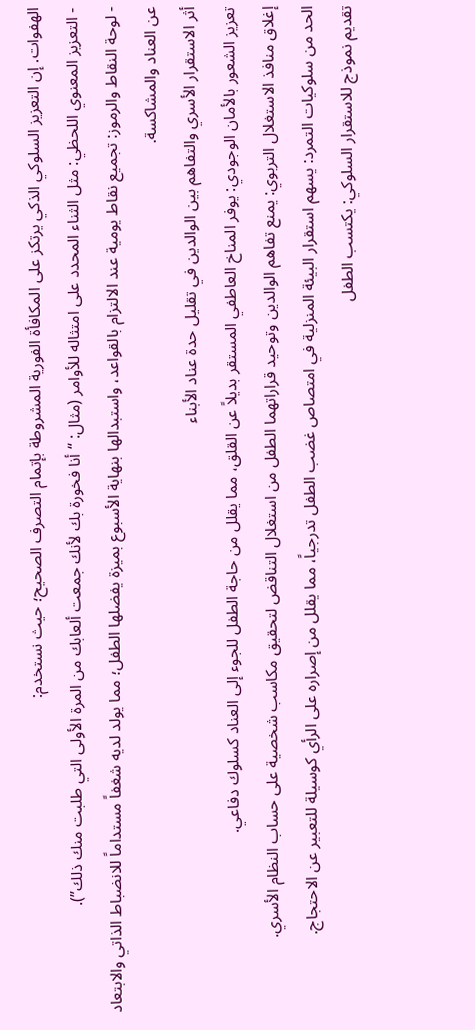الهفوات. إن التعزيز السلوكي الذكي يرتكز على المكافأة الفورية المشروطة بإتمام التصرف الصحيح؛ حيث نستخدم:
- التعزيز المعنوي اللحظي: مثل الثناء المحدد على امتثاله للأوامر (مثال: “أنا فخورة بك لأنك جمعت ألعابك من المرة الأولى التي طلبت منك ذلك”).
- لوحة النقاط والرموز: تجميع نقاط يومية عند الالتزام بالقواعد، واستبدالها بنهاية الأسبوع بميزة يفضلها الطفل؛ مما يولد لديه شغفاً مستداماً للانضباط الذاتي والابتعاد عن العناد والمشاكسة.
أثر الاستقرار الأسري والتفاهم بين الوالدين في تقليل حدة عناد الأبناء
تعزيز الشعور بالأمان الوجودي: يوفر المناخ العاطفي المستقر بديلاً عن القلق، مما يقلل من حاجة الطفل للجوء إلى العناد كسلوك دفاعي.
إغلاق منافذ الاستغلال التربوي: يمنع تفاهم الوالدين وتوحيد قراراتهما الطفل من استغلال التناقض لتحقيق مكاسب شخصية على حساب النظام الأسري.
الحد من سلوكيات التمرد: يسهم استقرار البيئة المنزلية في امتصاص غضب الطفل تدرجياً، مما يقلل من إصراره على الرأي كوسيلة للتعبير عن الاحتجاج.
تقديم نموذج للاستقرار السلوكي: يكتسب الطفل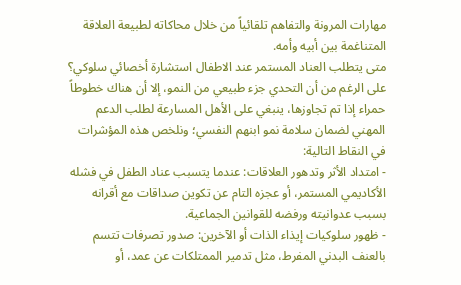مهارات المرونة والتفاهم تلقائياً من خلال محاكاته لطبيعة العلاقة المتناغمة بين أبيه وأمه.
متى يتطلب العناد المستمر عند الاطفال استشارة أخصائي سلوكي؟
على الرغم من أن التحدي جزء طبيعي من النمو، إلا أن هناك خطوطاً حمراء إذا تم تجاوزها، ينبغي على الأهل المسارعة لطلب الدعم المهني لضمان سلامة نمو ابنهم النفسي؛ ونلخص هذه المؤشرات في النقاط التالية:
- امتداد الأثر وتدهور العلاقات: عندما يتسبب عناد الطفل في فشله الأكاديمي المستمر، أو عجزه التام عن تكوين صداقات مع أقرانه بسبب عدوانيته ورفضه للقوانين الجماعية.
- ظهور سلوكيات إيذاء الذات أو الآخرين: صدور تصرفات تتسم بالعنف البدني المفرط، مثل تدمير الممتلكات عن عمد، أو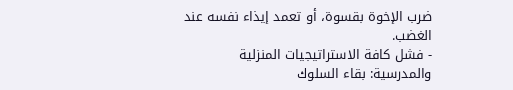ضرب الإخوة بقسوة، أو تعمد إيذاء نفسه عند الغضب.
- فشل كافة الاستراتيجيات المنزلية والمدرسية: بقاء السلوك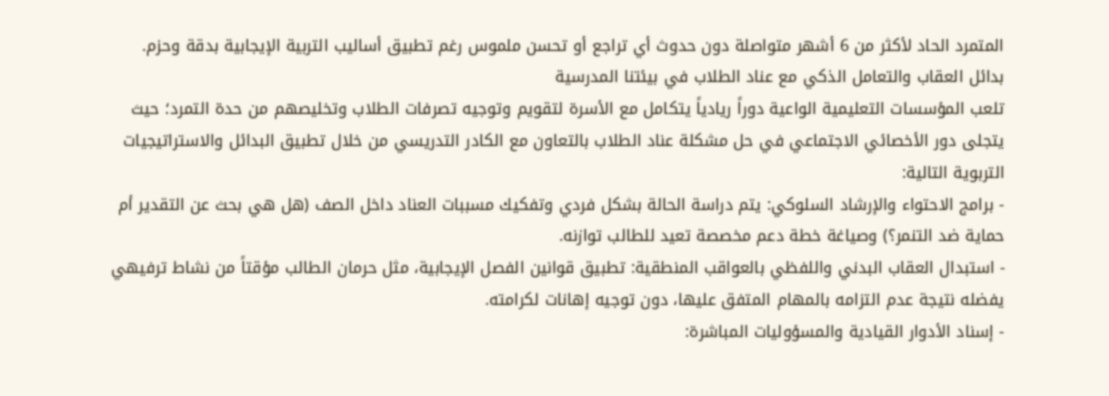المتمرد الحاد لأكثر من 6 أشهر متواصلة دون حدوث أي تراجع أو تحسن ملموس رغم تطبيق أساليب التربية الإيجابية بدقة وحزم.
بدائل العقاب والتعامل الذكي مع عناد الطلاب في بيئتنا المدرسية
تلعب المؤسسات التعليمية الواعية دوراً ريادياً يتكامل مع الأسرة لتقويم وتوجيه تصرفات الطلاب وتخليصهم من حدة التمرد؛ حيث يتجلى دور الأخصائي الاجتماعي في حل مشكلة عناد الطلاب بالتعاون مع الكادر التدريسي من خلال تطبيق البدائل والاستراتيجيات التربوية التالية:
- برامج الاحتواء والإرشاد السلوكي: يتم دراسة الحالة بشكل فردي وتفكيك مسببات العناد داخل الصف (هل هي بحث عن التقدير أم حماية ضد التنمر؟) وصياغة خطة دعم مخصصة تعيد للطالب توازنه.
- استبدال العقاب البدني واللفظي بالعواقب المنطقية: تطبيق قوانين الفصل الإيجابية، مثل حرمان الطالب مؤقتاً من نشاط ترفيهي يفضله نتيجة عدم التزامه بالمهام المتفق عليها، دون توجيه إهانات لكرامته.
- إسناد الأدوار القيادية والمسؤوليات المباشرة: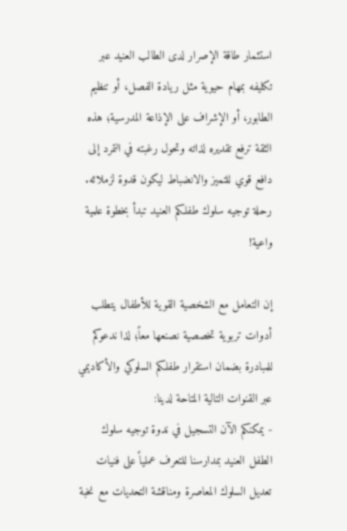استثمار طاقة الإصرار لدى الطالب العنيد عبر تكليفه بمهام حيوية مثل ريادة الفصل، أو تنظيم الطابور، أو الإشراف على الإذاعة المدرسية؛ هذه الثقة ترفع تقديره لذاته وتحول رغبته في التمرد إلى دافع قوي للتميز والانضباط ليكون قدوة لزملائه.
رحلة توجيه سلوك طفلكم العنيد تبدأ بخطوة علمية واعية!

إن التعامل مع الشخصية القوية للأطفال يتطلب أدوات تربوية تخصصية نصنعها معاً؛ لذا ندعوكم للمبادرة بضمان استقرار طفلكم السلوكي والأكاديمي عبر القنوات التالية المتاحة لدينا:
- يمكنكم الآن التسجيل في ندوة توجيه سلوك الطفل العنيد بمدارسنا للتعرف عملياً على فنيات تعديل السلوك المعاصرة ومناقشة التحديات مع نخبة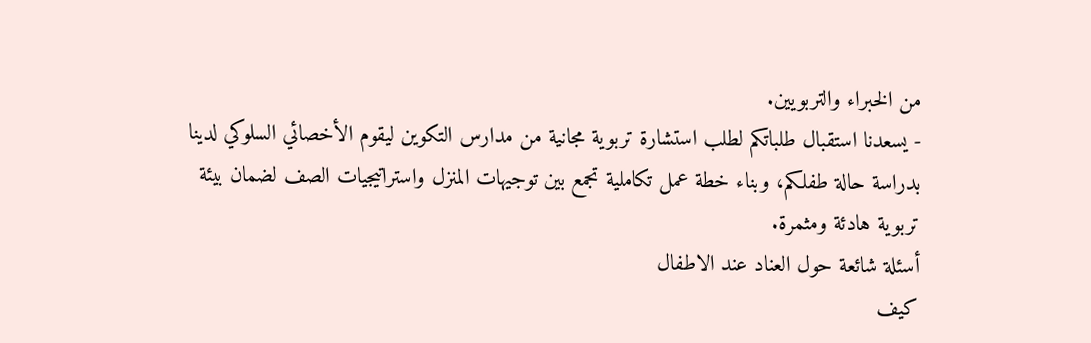من الخبراء والتربويين.
- يسعدنا استقبال طلباتكم لطلب استشارة تربوية مجانية من مدارس التكوين ليقوم الأخصائي السلوكي لدينا بدراسة حالة طفلكم، وبناء خطة عمل تكاملية تجمع بين توجيهات المنزل واستراتيجيات الصف لضمان بيئة تربوية هادئة ومثمرة.
أسئلة شائعة حول العناد عند الاطفال
كيف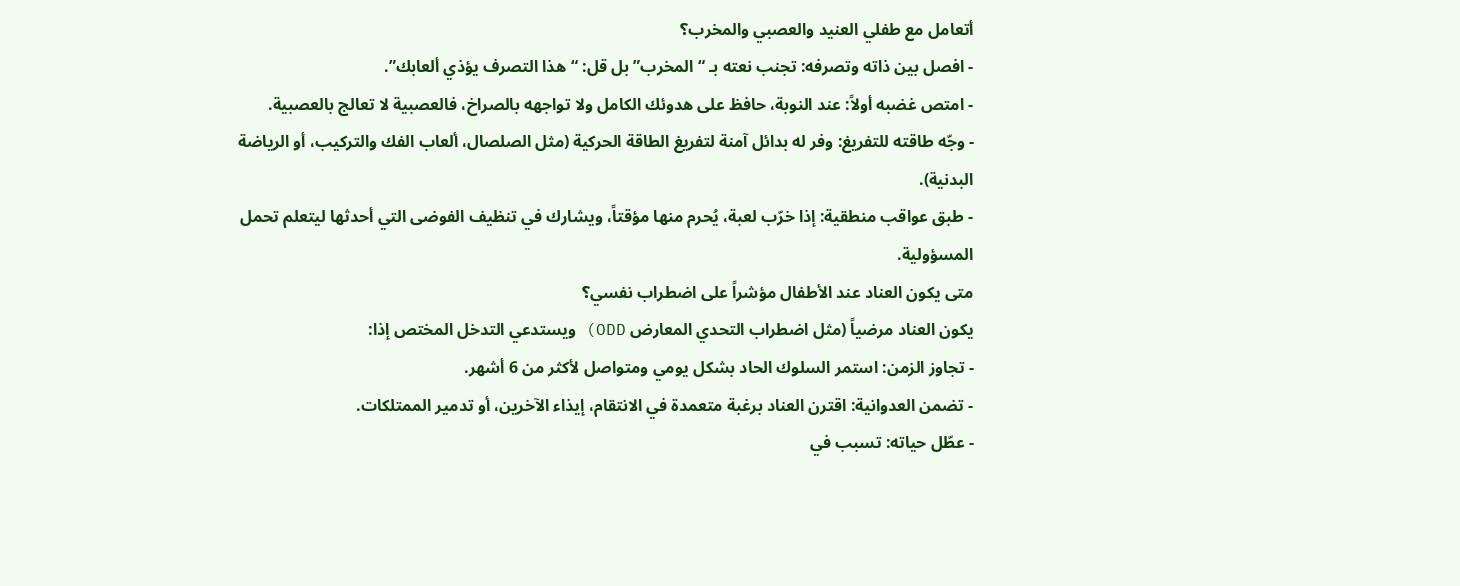أتعامل مع طفلي العنيد والعصبي والمخرب؟
- افصل بين ذاته وتصرفه: تجنب نعته بـ “المخرب” بل قل: “هذا التصرف يؤذي ألعابك”.
- امتص غضبه أولاً: عند النوبة، حافظ على هدوئك الكامل ولا تواجهه بالصراخ، فالعصبية لا تعالج بالعصبية.
- وجّه طاقته للتفريغ: وفر له بدائل آمنة لتفريغ الطاقة الحركية (مثل الصلصال، ألعاب الفك والتركيب، أو الرياضة البدنية).
- طبق عواقب منطقية: إذا خرّب لعبة، يُحرم منها مؤقتاً، ويشارك في تنظيف الفوضى التي أحدثها ليتعلم تحمل المسؤولية.
متى يكون العناد عند الأطفال مؤشراً على اضطراب نفسي؟
يكون العناد مرضياً (مثل اضطراب التحدي المعارض ODD) ويستدعي التدخل المختص إذا:
- تجاوز الزمن: استمر السلوك الحاد بشكل يومي ومتواصل لأكثر من 6 أشهر.
- تضمن العدوانية: اقترن العناد برغبة متعمدة في الانتقام، إيذاء الآخرين، أو تدمير الممتلكات.
- عطّل حياته: تسبب في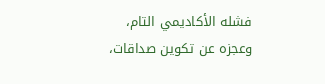فشله الأكاديمي التام، وعجزه عن تكوين صداقات،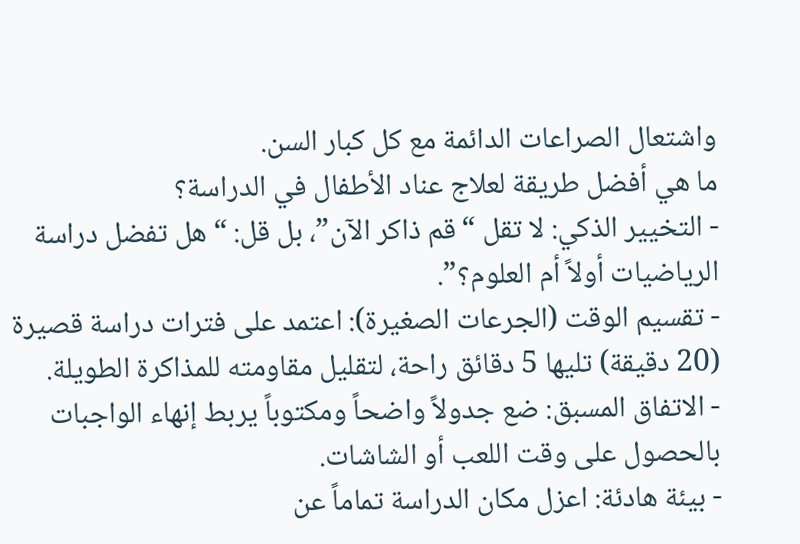واشتعال الصراعات الدائمة مع كل كبار السن.
ما هي أفضل طريقة لعلاج عناد الأطفال في الدراسة؟
- التخيير الذكي: لا تقل “قم ذاكر الآن”، بل قل: “هل تفضل دراسة الرياضيات أولاً أم العلوم؟”.
- تقسيم الوقت (الجرعات الصغيرة): اعتمد على فترات دراسة قصيرة (20 دقيقة) تليها 5 دقائق راحة، لتقليل مقاومته للمذاكرة الطويلة.
- الاتفاق المسبق: ضع جدولاً واضحاً ومكتوباً يربط إنهاء الواجبات بالحصول على وقت اللعب أو الشاشات.
- بيئة هادئة: اعزل مكان الدراسة تماماً عن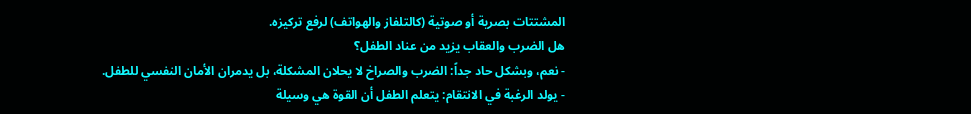المشتتات بصرية أو صوتية (كالتلفاز والهواتف) لرفع تركيزه.
هل الضرب والعقاب يزيد من عناد الطفل؟
- نعم، وبشكل حاد جداً: الضرب والصراخ لا يحلان المشكلة، بل يدمران الأمان النفسي للطفل.
- يولد الرغبة في الانتقام: يتعلم الطفل أن القوة هي وسيلة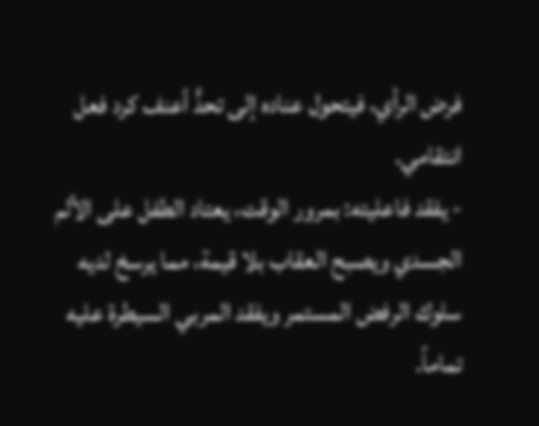فرض الرأي، فيتحول عناده إلى تحدٍّ أعنف كرد فعل انتقامي.
- يفقد فاعليته: بمرور الوقت، يعتاد الطفل على الألم الجسدي ويصبح العقاب بلا قيمة، مما يرسخ لديه سلوك الرفض المستمر ويفقد المربي السيطرة عليه تماماً.